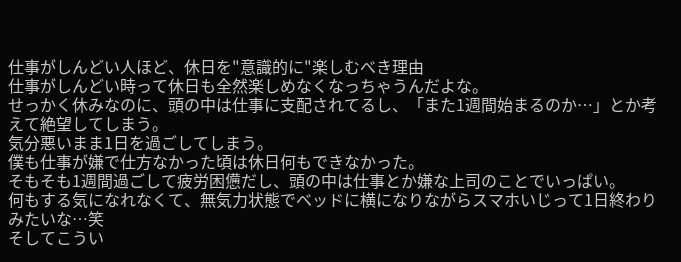仕事がしんどい人ほど、休日を"意識的に"楽しむべき理由
仕事がしんどい時って休日も全然楽しめなくなっちゃうんだよな。
せっかく休みなのに、頭の中は仕事に支配されてるし、「また1週間始まるのか⋯」とか考えて絶望してしまう。
気分悪いまま1日を過ごしてしまう。
僕も仕事が嫌で仕方なかった頃は休日何もできなかった。
そもそも1週間過ごして疲労困憊だし、頭の中は仕事とか嫌な上司のことでいっぱい。
何もする気になれなくて、無気力状態でベッドに横になりながらスマホいじって1日終わりみたいな…笑
そしてこうい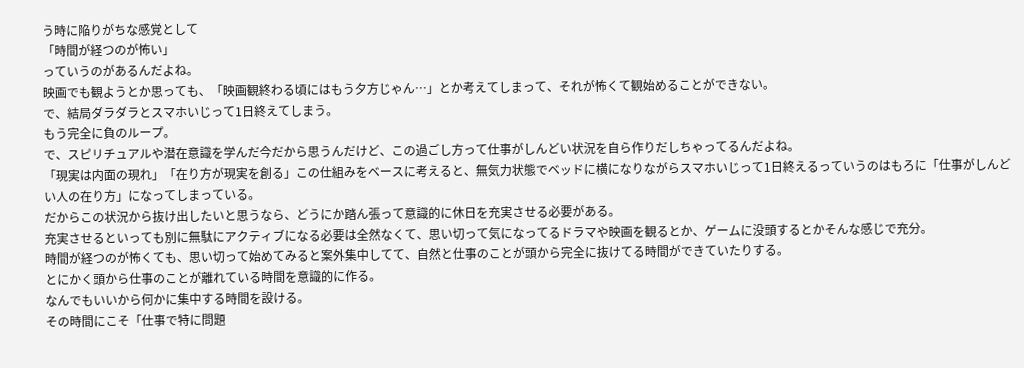う時に陥りがちな感覚として
「時間が経つのが怖い」
っていうのがあるんだよね。
映画でも観ようとか思っても、「映画観終わる頃にはもう夕方じゃん⋯」とか考えてしまって、それが怖くて観始めることができない。
で、結局ダラダラとスマホいじって1日終えてしまう。
もう完全に負のループ。
で、スピリチュアルや潜在意識を学んだ今だから思うんだけど、この過ごし方って仕事がしんどい状況を自ら作りだしちゃってるんだよね。
「現実は内面の現れ」「在り方が現実を創る」この仕組みをベースに考えると、無気力状態でベッドに横になりながらスマホいじって1日終えるっていうのはもろに「仕事がしんどい人の在り方」になってしまっている。
だからこの状況から抜け出したいと思うなら、どうにか踏ん張って意識的に休日を充実させる必要がある。
充実させるといっても別に無駄にアクティブになる必要は全然なくて、思い切って気になってるドラマや映画を観るとか、ゲームに没頭するとかそんな感じで充分。
時間が経つのが怖くても、思い切って始めてみると案外集中してて、自然と仕事のことが頭から完全に抜けてる時間ができていたりする。
とにかく頭から仕事のことが離れている時間を意識的に作る。
なんでもいいから何かに集中する時間を設ける。
その時間にこそ「仕事で特に問題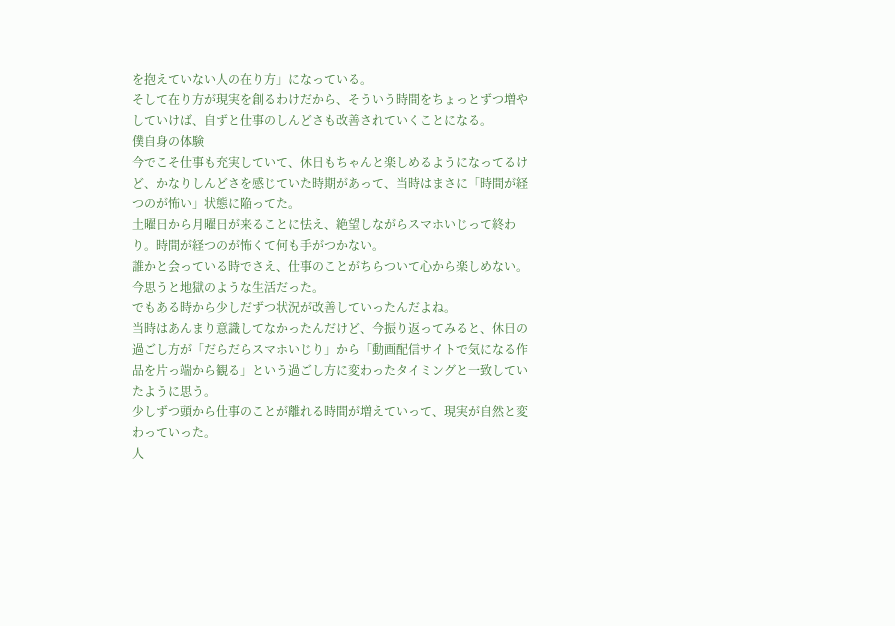を抱えていない人の在り方」になっている。
そして在り方が現実を創るわけだから、そういう時間をちょっとずつ増やしていけば、自ずと仕事のしんどさも改善されていくことになる。
僕自身の体験
今でこそ仕事も充実していて、休日もちゃんと楽しめるようになってるけど、かなりしんどさを感じていた時期があって、当時はまさに「時間が経つのが怖い」状態に陥ってた。
土曜日から月曜日が来ることに怯え、絶望しながらスマホいじって終わり。時間が経つのが怖くて何も手がつかない。
誰かと会っている時でさえ、仕事のことがちらついて心から楽しめない。
今思うと地獄のような生活だった。
でもある時から少しだずつ状況が改善していったんだよね。
当時はあんまり意識してなかったんだけど、今振り返ってみると、休日の過ごし方が「だらだらスマホいじり」から「動画配信サイトで気になる作品を片っ端から観る」という過ごし方に変わったタイミングと一致していたように思う。
少しずつ頭から仕事のことが離れる時間が増えていって、現実が自然と変わっていった。
人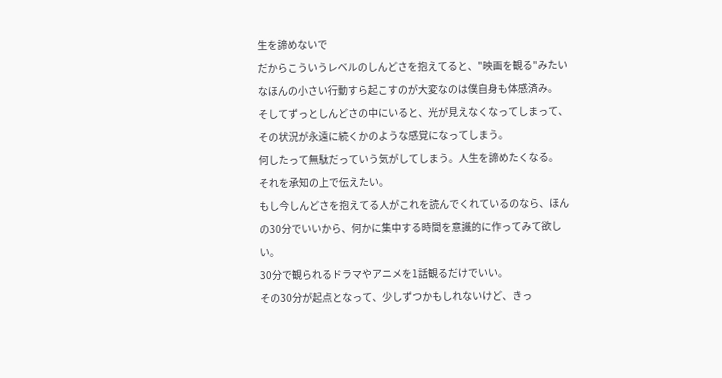生を諦めないで
だからこういうレベルのしんどさを抱えてると、"映画を観る"みたいなほんの小さい行動すら起こすのが大変なのは僕自身も体感済み。
そしてずっとしんどさの中にいると、光が見えなくなってしまって、その状況が永遠に続くかのような感覚になってしまう。
何したって無駄だっていう気がしてしまう。人生を諦めたくなる。
それを承知の上で伝えたい。
もし今しんどさを抱えてる人がこれを読んでくれているのなら、ほんの30分でいいから、何かに集中する時間を意識的に作ってみて欲しい。
30分で観られるドラマやアニメを1話観るだけでいい。
その30分が起点となって、少しずつかもしれないけど、きっ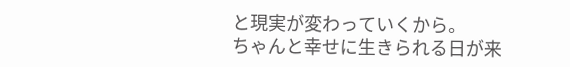と現実が変わっていくから。
ちゃんと幸せに生きられる日が来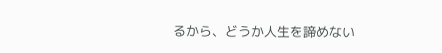るから、どうか人生を諦めない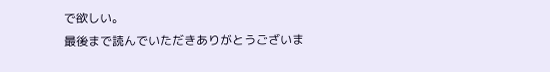で欲しい。
最後まで読んでいただきありがとうございま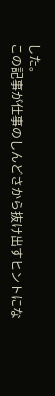した。
この記事が仕事のしんどさから抜け出すヒントにな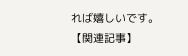れば嬉しいです。
【関連記事】